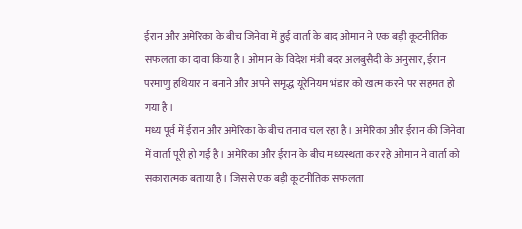ईरान और अमेरिका के बीच जिनेवा में हुई वार्ता के बाद ओमान ने एक बड़ी कूटनीतिक सफलता का दावा किया है। ओमान के विदेश मंत्री बदर अलबुसैदी के अनुसार, ईरान परमाणु हथियार न बनाने और अपने समृद्ध यूरेनियम भंडार को खत्म करने पर सहमत हो गया है।
मध्य पूर्व में ईरान और अमेरिका के बीच तनाव चल रहा है। अमेरिका और ईरान की जिनेवा में वार्ता पूरी हो गई है। अमेरिका और ईरान के बीच मध्यस्थता कर रहे ओमान ने वार्ता को सकारात्मक बताया है। जिससे एक बड़ी कूटनीतिक सफलता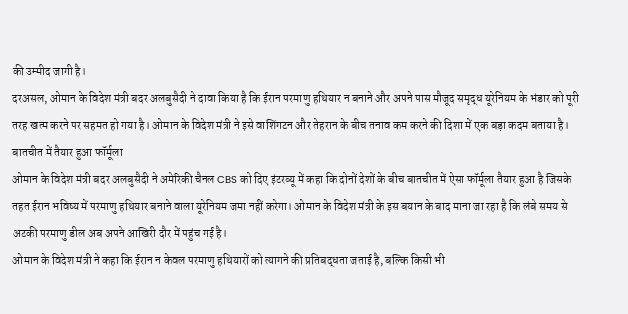की उम्मीद जागी है।
दरअसल, ओमान के विदेश मंत्री बदर अलबुसैदी ने दावा किया है कि ईरान परमाणु हथियार न बनाने और अपने पास मौजूद समृद्ध यूरेनियम के भंडार को पूरी तरह खत्म करने पर सहमत हो गया है। ओमान के विदेश मंत्री ने इसे वाशिंगटन और तेहरान के बीच तनाव कम करने की दिशा में एक बड़ा कदम बताया है।
बातचीत में तैयार हुआ फॉर्मूला
ओमान के विदेश मंत्री बदर अलबुसैदी ने अमेरिकी चैनल CBS को दिए इंटरव्यू में कहा कि दोनों देशों के बीच बातचीत में ऐसा फॉर्मूला तैयार हुआ है जिसके तहत ईरान भविष्य में परमाणु हथियार बनाने वाला यूरेनियम जमा नहीं करेगा। ओमान के विदेश मंत्री के इस बयान के बाद माना जा रहा है कि लंबे समय से अटकी परमाणु डील अब अपने आखिरी दौर में पहुंच गई है।
ओमान के विदेश मंत्री ने कहा कि ईरान न केवल परमाणु हथियारों को त्यागने की प्रतिबद्धता जताई है, बल्कि किसी भी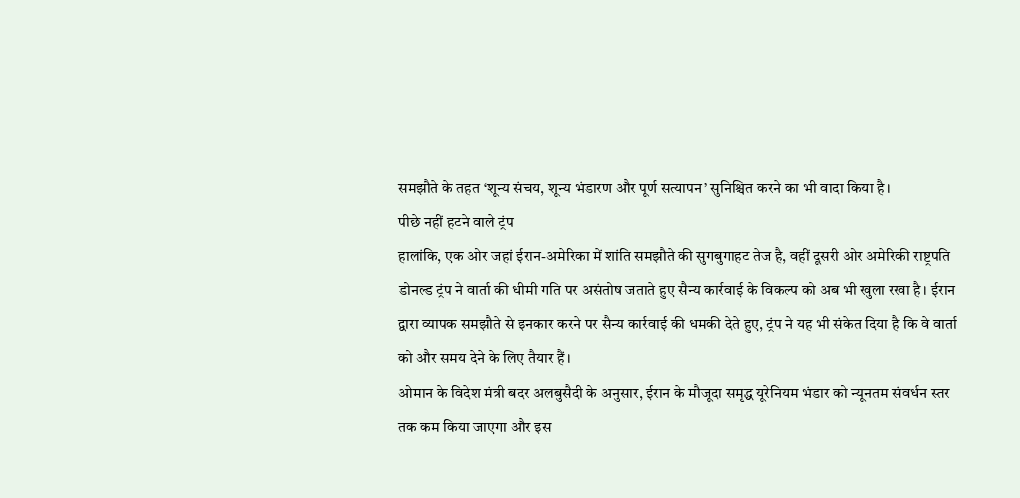समझौते के तहत ‘शून्य संचय, शून्य भंडारण और पूर्ण सत्यापन’ सुनिश्चित करने का भी वादा किया है।
पीछे नहीं हटने वाले ट्रंप
हालांकि, एक ओर जहां ईरान-अमेरिका में शांति समझौते की सुगबुगाहट तेज है, वहीं दूसरी ओर अमेरिकी राष्ट्रपति डोनल्ड ट्रंप ने वार्ता की धीमी गति पर असंतोष जताते हुए सैन्य कार्रवाई के विकल्प को अब भी खुला रखा है। ईरान द्वारा व्यापक समझौते से इनकार करने पर सैन्य कार्रवाई की धमकी देते हुए, ट्रंप ने यह भी संकेत दिया है कि वे वार्ता को और समय देने के लिए तैयार हैं।
ओमान के विदेश मंत्री बदर अलबुसैदी के अनुसार, ईरान के मौजूदा समृद्ध यूरेनियम भंडार को न्यूनतम संवर्धन स्तर तक कम किया जाएगा और इस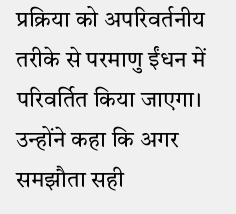प्रक्रिया को अपरिवर्तनीय तरीके से परमाणु ईंधन में परिवर्तित किया जाएगा। उन्होंने कहा कि अगर समझौता सही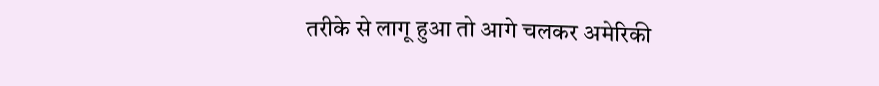तरीके से लागू हुआ तो आगे चलकर अमेरिकी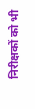निरीक्षकों को भी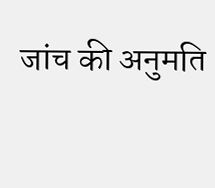जांच की अनुमति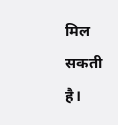मिल सकती है।